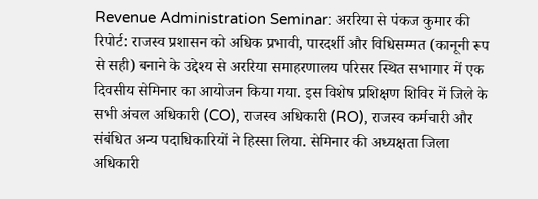Revenue Administration Seminar: अररिया से पंकज कुमार की रिपोर्ट: राजस्व प्रशासन को अधिक प्रभावी, पारदर्शी और विधिसम्मत (कानूनी रूप से सही) बनाने के उद्देश्य से अररिया समाहरणालय परिसर स्थित सभागार में एक दिवसीय सेमिनार का आयोजन किया गया. इस विशेष प्रशिक्षण शिविर में जिले के सभी अंचल अधिकारी (CO), राजस्व अधिकारी (RO), राजस्व कर्मचारी और संबंधित अन्य पदाधिकारियों ने हिस्सा लिया. सेमिनार की अध्यक्षता जिला अधिकारी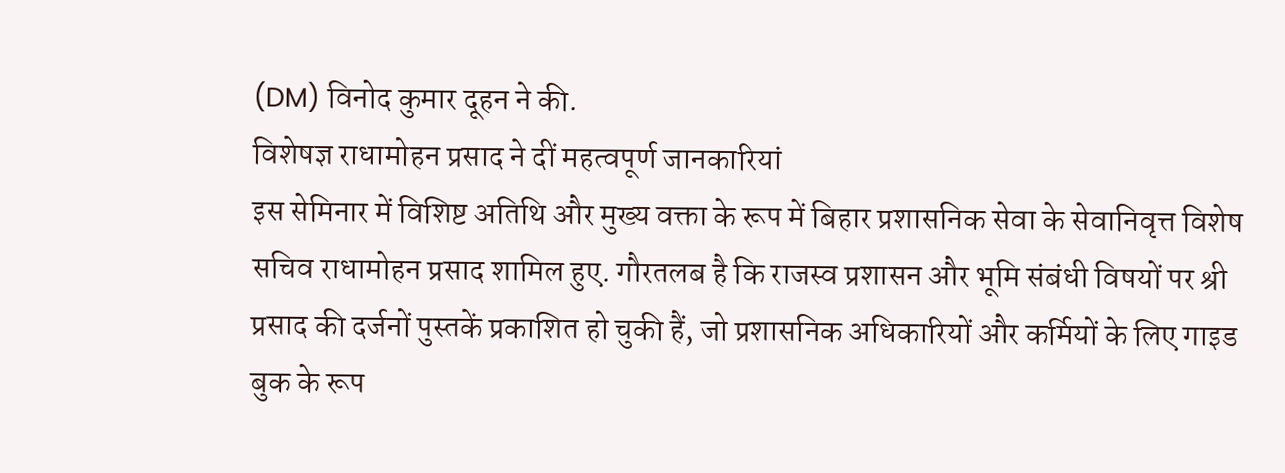(DM) विनोद कुमार दूहन ने की.
विशेषज्ञ राधामोहन प्रसाद ने दीं महत्वपूर्ण जानकारियां
इस सेमिनार में विशिष्ट अतिथि और मुख्य वक्ता के रूप में बिहार प्रशासनिक सेवा के सेवानिवृत्त विशेष सचिव राधामोहन प्रसाद शामिल हुए. गौरतलब है कि राजस्व प्रशासन और भूमि संबंधी विषयों पर श्री प्रसाद की दर्जनों पुस्तकें प्रकाशित हो चुकी हैं, जो प्रशासनिक अधिकारियों और कर्मियों के लिए गाइड बुक के रूप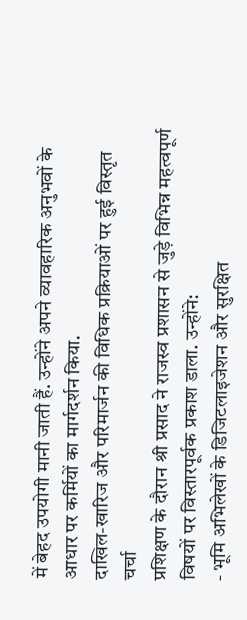में बेहद उपयोगी मानी जाती हैं. उन्होंने अपने व्यावहारिक अनुभवों के आधार पर कर्मियों का मार्गदर्शन किया.
दाखिल-खारिज और परिमार्जन की विधिक प्रक्रियाओं पर हुई विस्तृत चर्चा
प्रशिक्षण के दौरान श्री प्रसाद ने राजस्व प्रशासन से जुड़े विभिन्न महत्वपूर्ण विषयों पर विस्तारपूर्वक प्रकाश डाला. उन्होंने:
- भूमि अभिलेखों के डिजिटलाइजेशन और सुरक्षित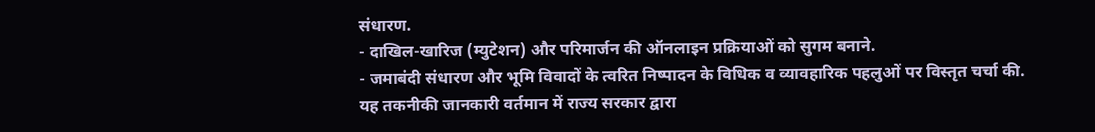संधारण.
- दाखिल-खारिज (म्युटेशन) और परिमार्जन की ऑनलाइन प्रक्रियाओं को सुगम बनाने.
- जमाबंदी संधारण और भूमि विवादों के त्वरित निष्पादन के विधिक व व्यावहारिक पहलुओं पर विस्तृत चर्चा की.
यह तकनीकी जानकारी वर्तमान में राज्य सरकार द्वारा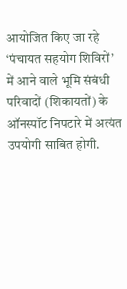आयोजित किए जा रहे ‘पंचायत सहयोग शिविरों’ में आने वाले भूमि संबंधी परिवादों (शिकायतों) के ऑनस्पॉट निपटारे में अत्यंत उपयोगी साबित होगी.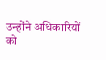उन्होंने अधिकारियों को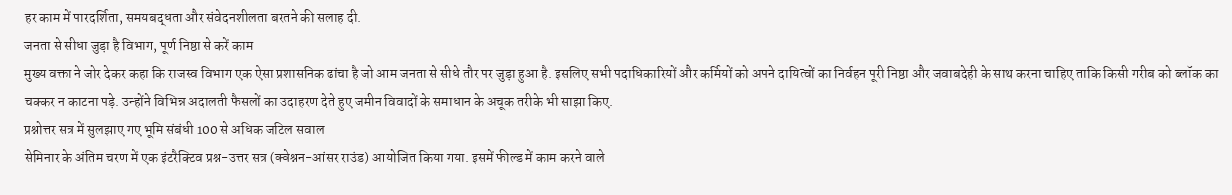हर काम में पारदर्शिता, समयबद्धता और संवेदनशीलता बरतने की सलाह दी.
जनता से सीधा जुड़ा है विभाग, पूर्ण निष्ठा से करें काम
मुख्य वक्ता ने जोर देकर कहा कि राजस्व विभाग एक ऐसा प्रशासनिक ढांचा है जो आम जनता से सीधे तौर पर जुड़ा हुआ है. इसलिए सभी पदाधिकारियों और कर्मियों को अपने दायित्वों का निर्वहन पूरी निष्ठा और जवाबदेही के साथ करना चाहिए ताकि किसी गरीब को ब्लॉक का चक्कर न काटना पड़े. उन्होंने विभिन्न अदालती फैसलों का उदाहरण देते हुए जमीन विवादों के समाधान के अचूक तरीके भी साझा किए.
प्रश्नोत्तर सत्र में सुलझाए गए भूमि संबंधी 100 से अधिक जटिल सवाल
सेमिनार के अंतिम चरण में एक इंटरैक्टिव प्रश्न-उत्तर सत्र (क्वेश्नन-आंसर राउंड) आयोजित किया गया. इसमें फील्ड में काम करने वाले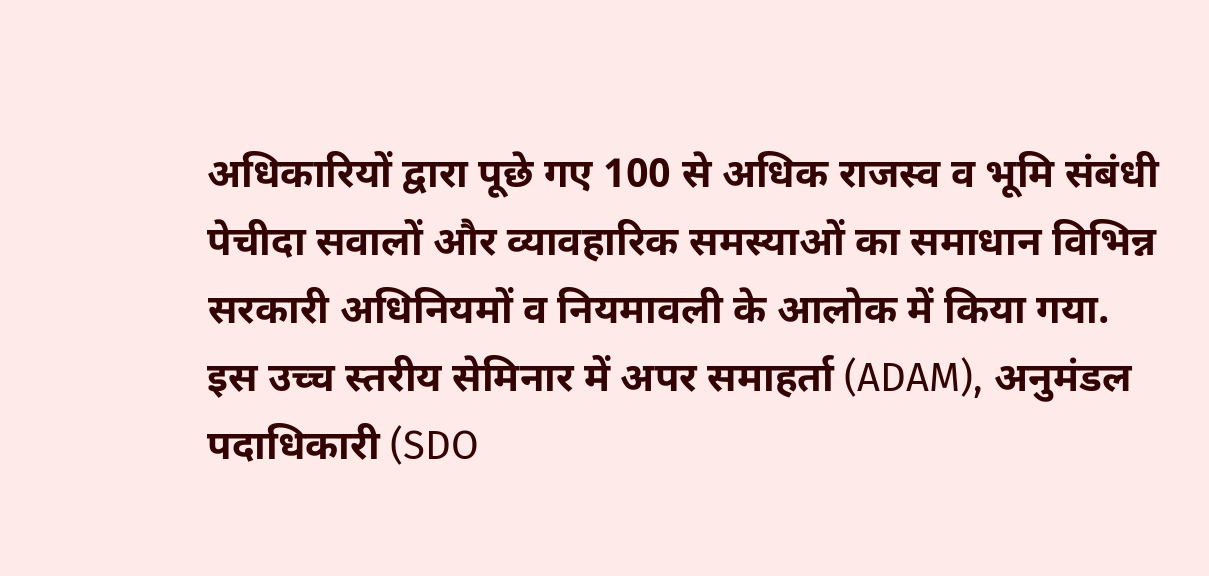अधिकारियों द्वारा पूछे गए 100 से अधिक राजस्व व भूमि संबंधी पेचीदा सवालों और व्यावहारिक समस्याओं का समाधान विभिन्न सरकारी अधिनियमों व नियमावली के आलोक में किया गया.
इस उच्च स्तरीय सेमिनार में अपर समाहर्ता (ADAM), अनुमंडल पदाधिकारी (SDO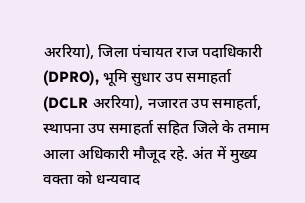अररिया), जिला पंचायत राज पदाधिकारी (DPRO), भूमि सुधार उप समाहर्ता (DCLR अररिया), नजारत उप समाहर्ता, स्थापना उप समाहर्ता सहित जिले के तमाम आला अधिकारी मौजूद रहे. अंत में मुख्य वक्ता को धन्यवाद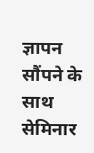ज्ञापन सौंपने के साथ सेमिनार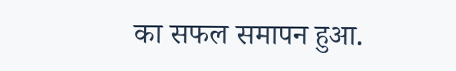का सफल समापन हुआ.